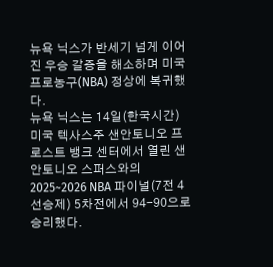뉴욕 닉스가 반세기 넘게 이어진 우승 갈증을 해소하며 미국프로농구(NBA) 정상에 복귀했다.
뉴욕 닉스는 14일(한국시간) 미국 텍사스주 샌안토니오 프로스트 뱅크 센터에서 열린 샌안토니오 스퍼스와의 2025~2026 NBA 파이널(7전 4선승제) 5차전에서 94-90으로 승리했다.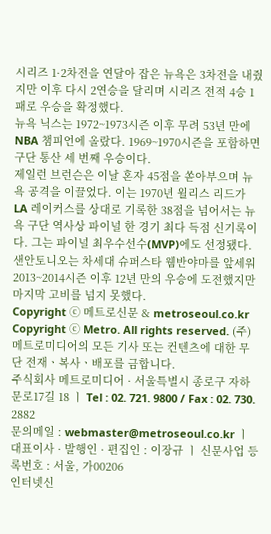시리즈 1·2차전을 연달아 잡은 뉴욕은 3차전을 내줬지만 이후 다시 2연승을 달리며 시리즈 전적 4승 1패로 우승을 확정했다.
뉴욕 닉스는 1972~1973시즌 이후 무려 53년 만에 NBA 챔피언에 올랐다. 1969~1970시즌을 포함하면 구단 통산 세 번째 우승이다.
제일런 브런슨은 이날 혼자 45점을 쏟아부으며 뉴욕 공격을 이끌었다. 이는 1970년 윌리스 리드가 LA 레이커스를 상대로 기록한 38점을 넘어서는 뉴욕 구단 역사상 파이널 한 경기 최다 득점 신기록이다. 그는 파이널 최우수선수(MVP)에도 선정됐다.
샌안토니오는 차세대 슈퍼스타 웸반야마를 앞세워 2013~2014시즌 이후 12년 만의 우승에 도전했지만 마지막 고비를 넘지 못했다.
Copyright ⓒ 메트로신문 & metroseoul.co.kr
Copyright ⓒ Metro. All rights reserved. (주)메트로미디어의 모든 기사 또는 컨텐츠에 대한 무단 전재ㆍ복사ㆍ배포를 금합니다.
주식회사 메트로미디어 · 서울특별시 종로구 자하문로17길 18 ㅣ Tel : 02. 721. 9800 / Fax : 02. 730. 2882
문의메일 : webmaster@metroseoul.co.kr ㅣ 대표이사 · 발행인 · 편집인 : 이장규 ㅣ 신문사업 등록번호 : 서울, 가00206
인터넷신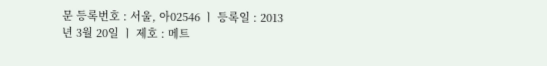문 등록번호 : 서울, 아02546 ㅣ 등록일 : 2013년 3월 20일 ㅣ 제호 : 메트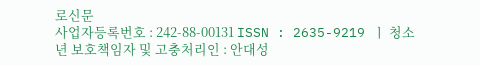로신문
사업자등록번호 : 242-88-00131 ISSN : 2635-9219 ㅣ 청소년 보호책임자 및 고충처리인 : 안대성